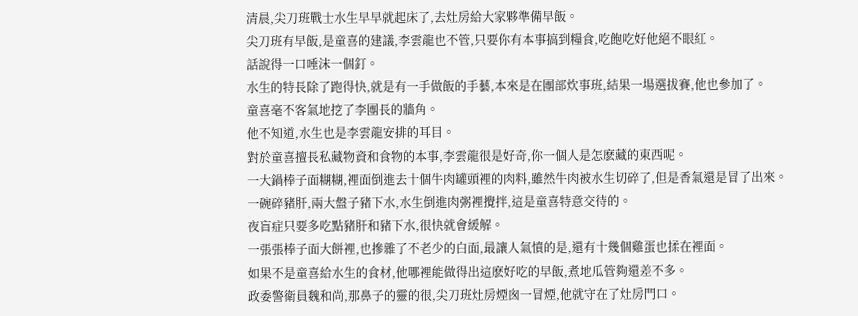清晨,尖刀班戰士水生早早就起床了,去灶房給大家夥準備早飯。
尖刀班有早飯,是童喜的建議,李雲龍也不管,只要你有本事搞到糧食,吃飽吃好他絕不眼紅。
話說得一口唾沫一個釘。
水生的特長除了跑得快,就是有一手做飯的手藝,本來是在團部炊事班,結果一場選拔賽,他也參加了。
童喜毫不客氣地挖了李團長的牆角。
他不知道,水生也是李雲龍安排的耳目。
對於童喜擅長私藏物資和食物的本事,李雲龍很是好奇,你一個人是怎麽藏的東西呢。
一大鍋棒子面糊糊,裡面倒進去十個牛肉罐頭裡的肉料,雖然牛肉被水生切碎了,但是香氣還是冒了出來。
一碗碎豬肝,兩大盤子豬下水,水生倒進肉粥裡攪拌,這是童喜特意交待的。
夜盲症只要多吃點豬肝和豬下水,很快就會緩解。
一張張棒子面大餅裡,也摻雜了不老少的白面,最讓人氣憤的是,還有十幾個雞蛋也揉在裡面。
如果不是童喜給水生的食材,他哪裡能做得出這麽好吃的早飯,煮地瓜管夠還差不多。
政委警衛員魏和尚,那鼻子的靈的很,尖刀班灶房煙囪一冒煙,他就守在了灶房門口。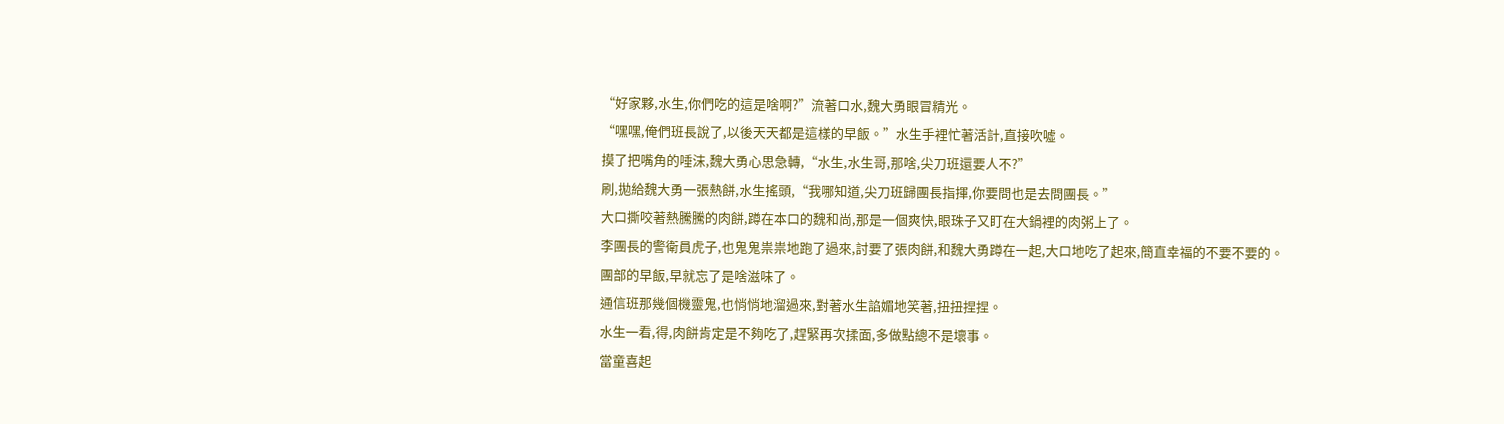“好家夥,水生,你們吃的這是啥啊?”流著口水,魏大勇眼冒精光。
“嘿嘿,俺們班長說了,以後天天都是這樣的早飯。”水生手裡忙著活計,直接吹噓。
摸了把嘴角的唾沫,魏大勇心思急轉,“水生,水生哥,那啥,尖刀班還要人不?”
刷,拋給魏大勇一張熱餅,水生搖頭,“我哪知道,尖刀班歸團長指揮,你要問也是去問團長。”
大口撕咬著熱騰騰的肉餅,蹲在本口的魏和尚,那是一個爽快,眼珠子又盯在大鍋裡的肉粥上了。
李團長的警衛員虎子,也鬼鬼祟祟地跑了過來,討要了張肉餅,和魏大勇蹲在一起,大口地吃了起來,簡直幸福的不要不要的。
團部的早飯,早就忘了是啥滋味了。
通信班那幾個機靈鬼,也悄悄地溜過來,對著水生諂媚地笑著,扭扭捏捏。
水生一看,得,肉餅肯定是不夠吃了,趕緊再次揉面,多做點總不是壞事。
當童喜起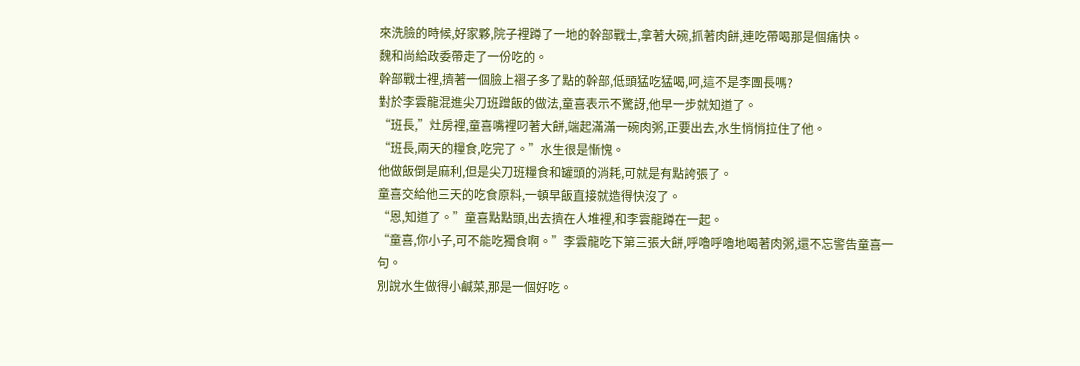來洗臉的時候,好家夥,院子裡蹲了一地的幹部戰士,拿著大碗,抓著肉餅,連吃帶喝那是個痛快。
魏和尚給政委帶走了一份吃的。
幹部戰士裡,擠著一個臉上褶子多了點的幹部,低頭猛吃猛喝,呵,這不是李團長嗎?
對於李雲龍混進尖刀班蹭飯的做法,童喜表示不驚訝,他早一步就知道了。
“班長,”灶房裡,童喜嘴裡叼著大餅,端起滿滿一碗肉粥,正要出去,水生悄悄拉住了他。
“班長,兩天的糧食,吃完了。”水生很是慚愧。
他做飯倒是麻利,但是尖刀班糧食和罐頭的消耗,可就是有點誇張了。
童喜交給他三天的吃食原料,一頓早飯直接就造得快沒了。
“恩,知道了。”童喜點點頭,出去擠在人堆裡,和李雲龍蹲在一起。
“童喜,你小子,可不能吃獨食啊。”李雲龍吃下第三張大餅,呼嚕呼嚕地喝著肉粥,還不忘警告童喜一句。
別說水生做得小鹹菜,那是一個好吃。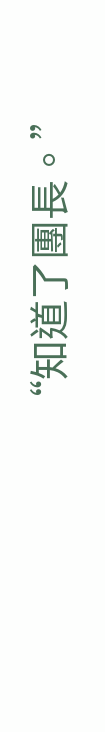“知道了團長。”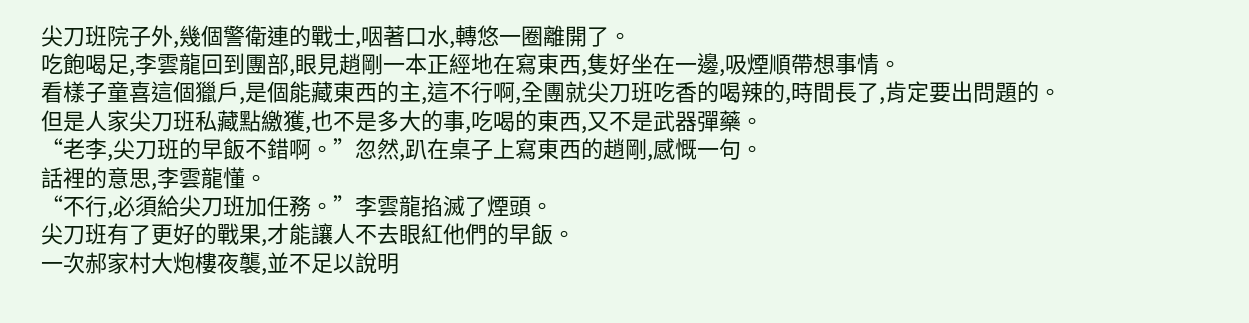尖刀班院子外,幾個警衛連的戰士,咽著口水,轉悠一圈離開了。
吃飽喝足,李雲龍回到團部,眼見趙剛一本正經地在寫東西,隻好坐在一邊,吸煙順帶想事情。
看樣子童喜這個獵戶,是個能藏東西的主,這不行啊,全團就尖刀班吃香的喝辣的,時間長了,肯定要出問題的。
但是人家尖刀班私藏點繳獲,也不是多大的事,吃喝的東西,又不是武器彈藥。
“老李,尖刀班的早飯不錯啊。”忽然,趴在桌子上寫東西的趙剛,感慨一句。
話裡的意思,李雲龍懂。
“不行,必須給尖刀班加任務。”李雲龍掐滅了煙頭。
尖刀班有了更好的戰果,才能讓人不去眼紅他們的早飯。
一次郝家村大炮樓夜襲,並不足以說明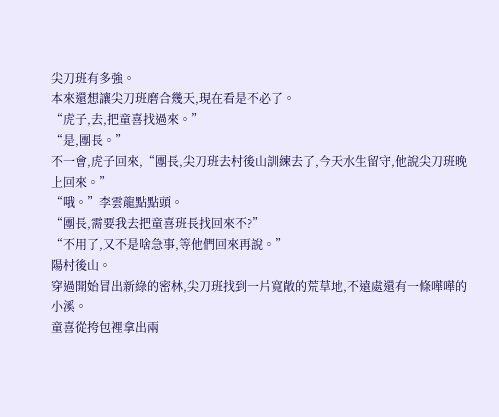尖刀班有多強。
本來還想讓尖刀班磨合幾天,現在看是不必了。
“虎子,去,把童喜找過來。”
“是,團長。”
不一會,虎子回來,“團長,尖刀班去村後山訓練去了,今天水生留守,他說尖刀班晚上回來。”
“哦。”李雲龍點點頭。
“團長,需要我去把童喜班長找回來不?”
“不用了,又不是啥急事,等他們回來再說。”
陽村後山。
穿過開始冒出新綠的密林,尖刀班找到一片寬敞的荒草地,不遠處還有一條嘩嘩的小溪。
童喜從挎包裡拿出兩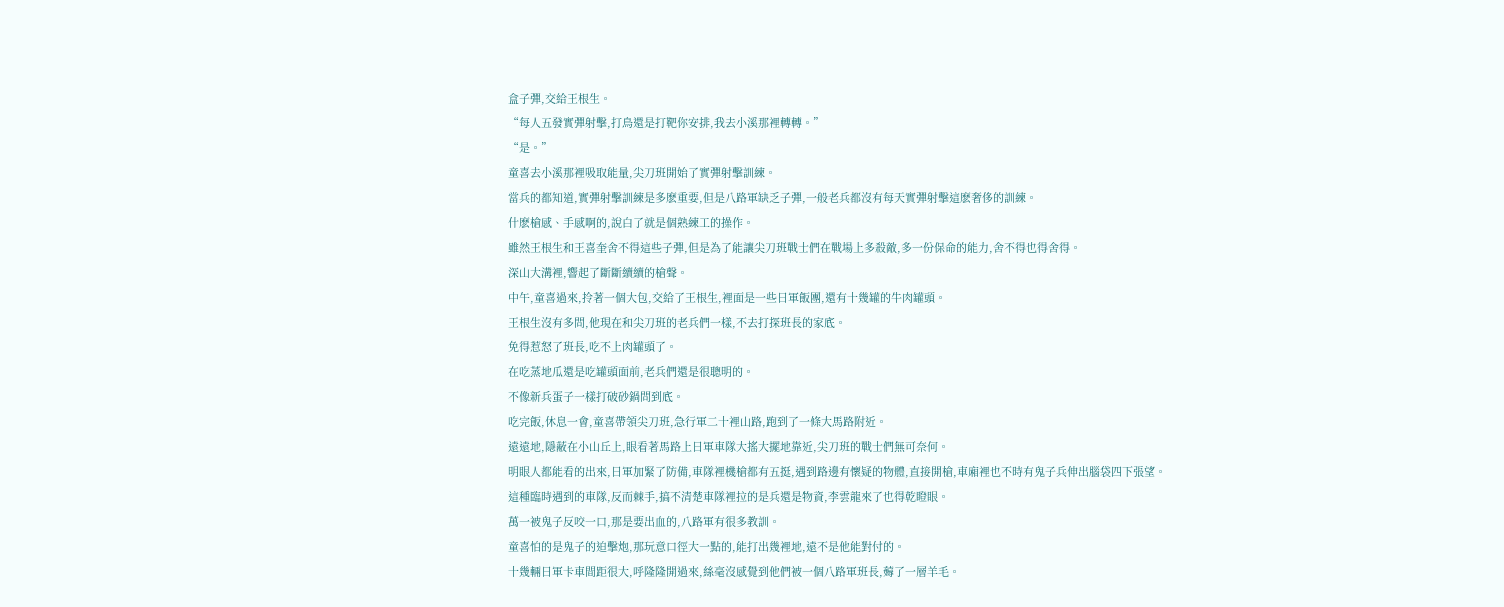盒子彈,交給王根生。
“每人五發實彈射擊,打鳥還是打靶你安排,我去小溪那裡轉轉。”
“是。”
童喜去小溪那裡吸取能量,尖刀班開始了實彈射擊訓練。
當兵的都知道,實彈射擊訓練是多麽重要,但是八路軍缺乏子彈,一般老兵都沒有每天實彈射擊這麽奢侈的訓練。
什麽槍感、手感啊的,說白了就是個熟練工的操作。
雖然王根生和王喜奎舍不得這些子彈,但是為了能讓尖刀班戰士們在戰場上多殺敵,多一份保命的能力,舍不得也得舍得。
深山大溝裡,響起了斷斷續續的槍聲。
中午,童喜過來,拎著一個大包,交給了王根生,裡面是一些日軍飯團,還有十幾罐的牛肉罐頭。
王根生沒有多問,他現在和尖刀班的老兵們一樣,不去打探班長的家底。
免得惹怒了班長,吃不上肉罐頭了。
在吃蒸地瓜還是吃罐頭面前,老兵們還是很聰明的。
不像新兵蛋子一樣打破砂鍋問到底。
吃完飯,休息一會,童喜帶領尖刀班,急行軍二十裡山路,跑到了一條大馬路附近。
遠遠地,隱蔽在小山丘上,眼看著馬路上日軍車隊大搖大擺地靠近,尖刀班的戰士們無可奈何。
明眼人都能看的出來,日軍加緊了防備,車隊裡機槍都有五挺,遇到路邊有懷疑的物體,直接開槍,車廂裡也不時有鬼子兵伸出腦袋四下張望。
這種臨時遇到的車隊,反而棘手,搞不清楚車隊裡拉的是兵還是物資,李雲龍來了也得乾瞪眼。
萬一被鬼子反咬一口,那是要出血的,八路軍有很多教訓。
童喜怕的是鬼子的迫擊炮,那玩意口徑大一點的,能打出幾裡地,遠不是他能對付的。
十幾輛日軍卡車間距很大,呼隆隆開過來,絲毫沒感覺到他們被一個八路軍班長,薅了一層羊毛。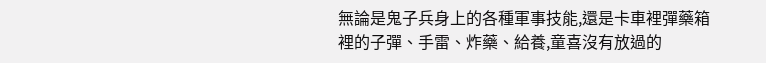無論是鬼子兵身上的各種軍事技能,還是卡車裡彈藥箱裡的子彈、手雷、炸藥、給養,童喜沒有放過的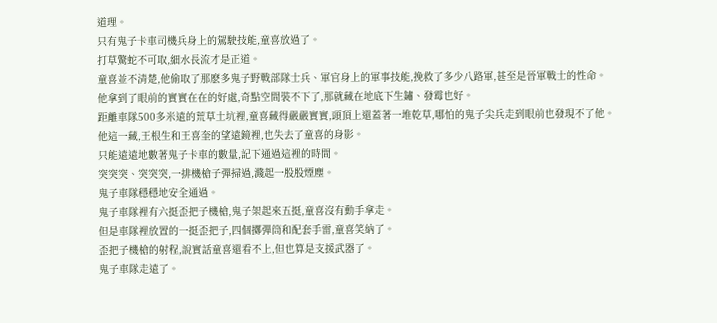道理。
只有鬼子卡車司機兵身上的駕駛技能,童喜放過了。
打草驚蛇不可取,細水長流才是正道。
童喜並不清楚,他偷取了那麽多鬼子野戰部隊士兵、軍官身上的軍事技能,挽救了多少八路軍,甚至是晉軍戰士的性命。
他拿到了眼前的實實在在的好處,奇點空間裝不下了,那就藏在地底下生鏽、發霉也好。
距離車隊500多米遠的荒草土坑裡,童喜藏得嚴嚴實實,頭頂上還蓋著一堆乾草,哪怕的鬼子尖兵走到眼前也發現不了他。
他這一藏,王根生和王喜奎的望遠鏡裡,也失去了童喜的身影。
只能遠遠地數著鬼子卡車的數量,記下通過這裡的時間。
突突突、突突突,一排機槍子彈掃過,濺起一股股煙塵。
鬼子車隊穩穩地安全通過。
鬼子車隊裡有六挺歪把子機槍,鬼子架起來五挺,童喜沒有動手拿走。
但是車隊裡放置的一挺歪把子,四個擲彈筒和配套手雷,童喜笑納了。
歪把子機槍的射程,說實話童喜還看不上,但也算是支援武器了。
鬼子車隊走遠了。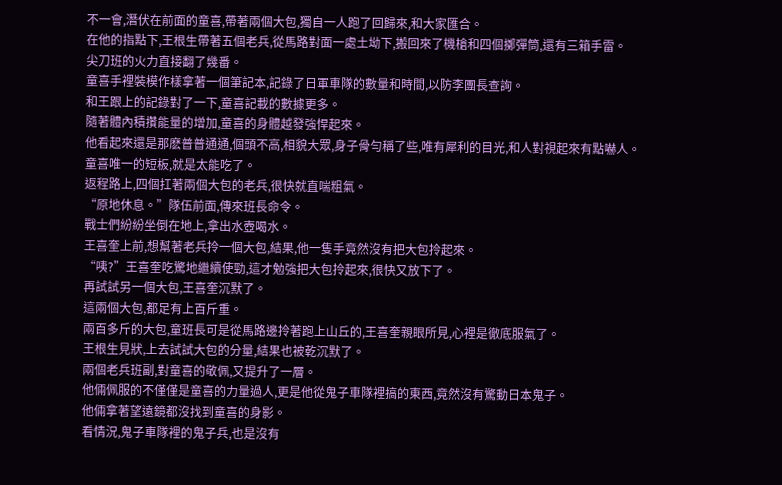不一會,潛伏在前面的童喜,帶著兩個大包,獨自一人跑了回歸來,和大家匯合。
在他的指點下,王根生帶著五個老兵,從馬路對面一處土坳下,搬回來了機槍和四個擲彈筒,還有三箱手雷。
尖刀班的火力直接翻了幾番。
童喜手裡裝模作樣拿著一個筆記本,記錄了日軍車隊的數量和時間,以防李團長查詢。
和王跟上的記錄對了一下,童喜記載的數據更多。
隨著體內積攢能量的增加,童喜的身體越發強悍起來。
他看起來還是那麽普普通通,個頭不高,相貌大眾,身子骨勻稱了些,唯有犀利的目光,和人對視起來有點嚇人。
童喜唯一的短板,就是太能吃了。
返程路上,四個扛著兩個大包的老兵,很快就直喘粗氣。
“原地休息。”隊伍前面,傳來班長命令。
戰士們紛紛坐倒在地上,拿出水壺喝水。
王喜奎上前,想幫著老兵拎一個大包,結果,他一隻手竟然沒有把大包拎起來。
“咦?”王喜奎吃驚地繼續使勁,這才勉強把大包拎起來,很快又放下了。
再試試另一個大包,王喜奎沉默了。
這兩個大包,都足有上百斤重。
兩百多斤的大包,童班長可是從馬路邊拎著跑上山丘的,王喜奎親眼所見,心裡是徹底服氣了。
王根生見狀,上去試試大包的分量,結果也被乾沉默了。
兩個老兵班副,對童喜的敬佩,又提升了一層。
他倆佩服的不僅僅是童喜的力量過人,更是他從鬼子車隊裡搞的東西,竟然沒有驚動日本鬼子。
他倆拿著望遠鏡都沒找到童喜的身影。
看情況,鬼子車隊裡的鬼子兵,也是沒有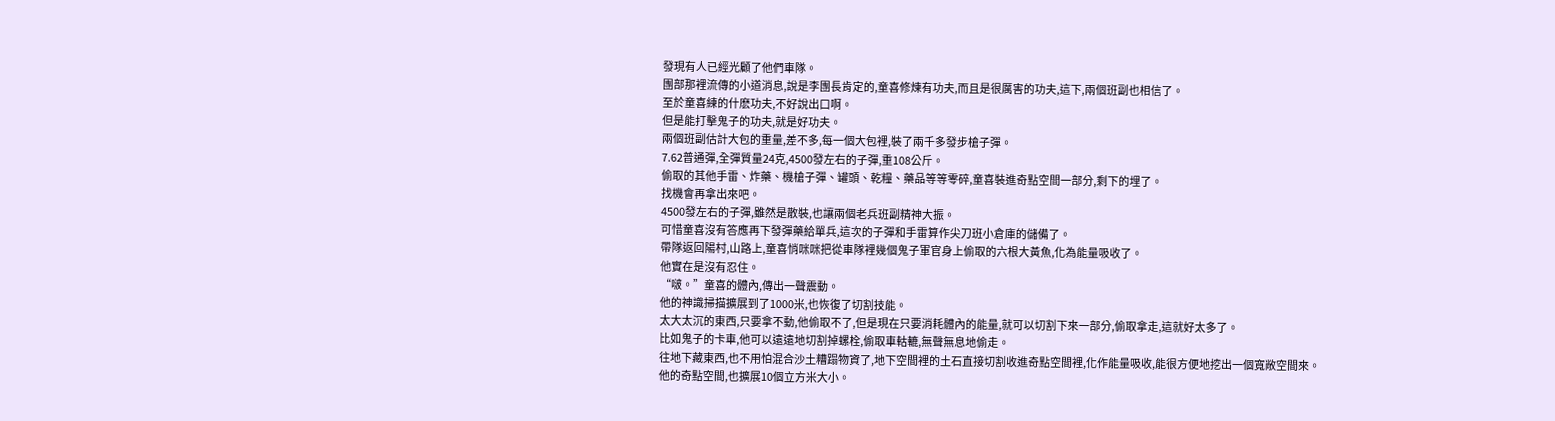發現有人已經光顧了他們車隊。
團部那裡流傳的小道消息,說是李團長肯定的,童喜修煉有功夫,而且是很厲害的功夫,這下,兩個班副也相信了。
至於童喜練的什麽功夫,不好說出口啊。
但是能打擊鬼子的功夫,就是好功夫。
兩個班副估計大包的重量,差不多,每一個大包裡,裝了兩千多發步槍子彈。
7.62普通彈,全彈質量24克,4500發左右的子彈,重108公斤。
偷取的其他手雷、炸藥、機槍子彈、罐頭、乾糧、藥品等等零碎,童喜裝進奇點空間一部分,剩下的埋了。
找機會再拿出來吧。
4500發左右的子彈,雖然是散裝,也讓兩個老兵班副精神大振。
可惜童喜沒有答應再下發彈藥給單兵,這次的子彈和手雷算作尖刀班小倉庫的儲備了。
帶隊返回陽村,山路上,童喜悄咪咪把從車隊裡幾個鬼子軍官身上偷取的六根大黃魚,化為能量吸收了。
他實在是沒有忍住。
“啵。”童喜的體內,傳出一聲震動。
他的神識掃描擴展到了1000米,也恢復了切割技能。
太大太沉的東西,只要拿不動,他偷取不了,但是現在只要消耗體內的能量,就可以切割下來一部分,偷取拿走,這就好太多了。
比如鬼子的卡車,他可以遠遠地切割掉螺栓,偷取車軲轆,無聲無息地偷走。
往地下藏東西,也不用怕混合沙土糟蹋物資了,地下空間裡的土石直接切割收進奇點空間裡,化作能量吸收,能很方便地挖出一個寬敞空間來。
他的奇點空間,也擴展10個立方米大小。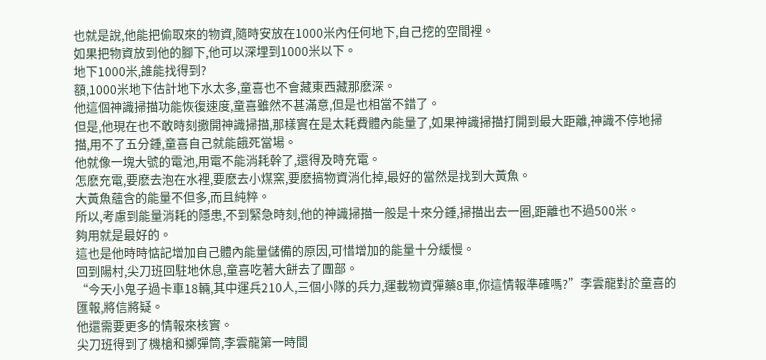也就是說,他能把偷取來的物資,隨時安放在1000米內任何地下,自己挖的空間裡。
如果把物資放到他的腳下,他可以深埋到1000米以下。
地下1000米,誰能找得到?
額,1000米地下估計地下水太多,童喜也不會藏東西藏那麽深。
他這個神識掃描功能恢復速度,童喜雖然不甚滿意,但是也相當不錯了。
但是,他現在也不敢時刻撒開神識掃描,那樣實在是太耗費體內能量了,如果神識掃描打開到最大距離,神識不停地掃描,用不了五分鍾,童喜自己就能餓死當場。
他就像一塊大號的電池,用電不能消耗幹了,還得及時充電。
怎麽充電,要麽去泡在水裡,要麽去小煤窯,要麽搞物資消化掉,最好的當然是找到大黃魚。
大黃魚蘊含的能量不但多,而且純粹。
所以,考慮到能量消耗的隱患,不到緊急時刻,他的神識掃描一般是十來分鍾,掃描出去一圈,距離也不過500米。
夠用就是最好的。
這也是他時時惦記增加自己體內能量儲備的原因,可惜增加的能量十分緩慢。
回到陽村,尖刀班回駐地休息,童喜吃著大餅去了團部。
“今天小鬼子過卡車18輛,其中運兵210人,三個小隊的兵力,運載物資彈藥8車,你這情報準確嗎?”李雲龍對於童喜的匯報,將信將疑。
他還需要更多的情報來核實。
尖刀班得到了機槍和擲彈筒,李雲龍第一時間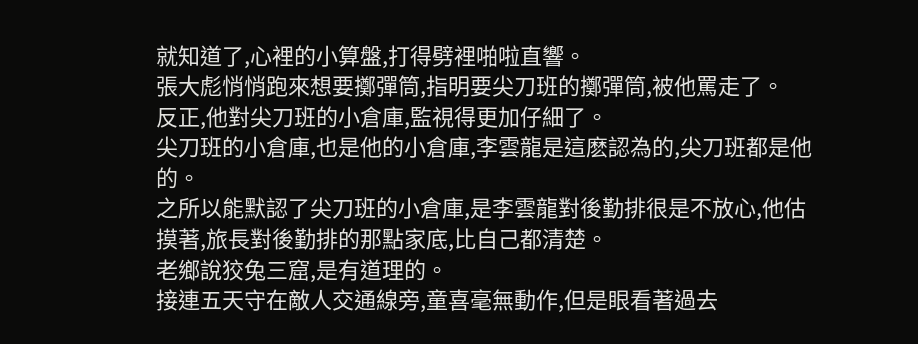就知道了,心裡的小算盤,打得劈裡啪啦直響。
張大彪悄悄跑來想要擲彈筒,指明要尖刀班的擲彈筒,被他罵走了。
反正,他對尖刀班的小倉庫,監視得更加仔細了。
尖刀班的小倉庫,也是他的小倉庫,李雲龍是這麽認為的,尖刀班都是他的。
之所以能默認了尖刀班的小倉庫,是李雲龍對後勤排很是不放心,他估摸著,旅長對後勤排的那點家底,比自己都清楚。
老鄉說狡兔三窟,是有道理的。
接連五天守在敵人交通線旁,童喜毫無動作,但是眼看著過去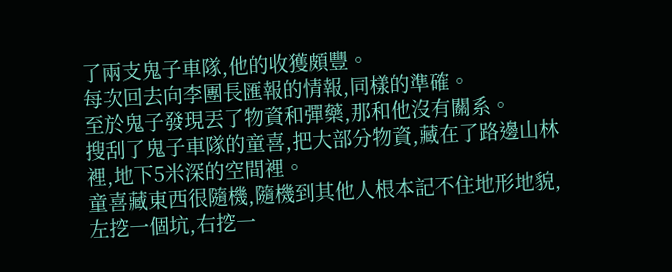了兩支鬼子車隊,他的收獲頗豐。
每次回去向李團長匯報的情報,同樣的準確。
至於鬼子發現丟了物資和彈藥,那和他沒有關系。
搜刮了鬼子車隊的童喜,把大部分物資,藏在了路邊山林裡,地下5米深的空間裡。
童喜藏東西很隨機,隨機到其他人根本記不住地形地貌,左挖一個坑,右挖一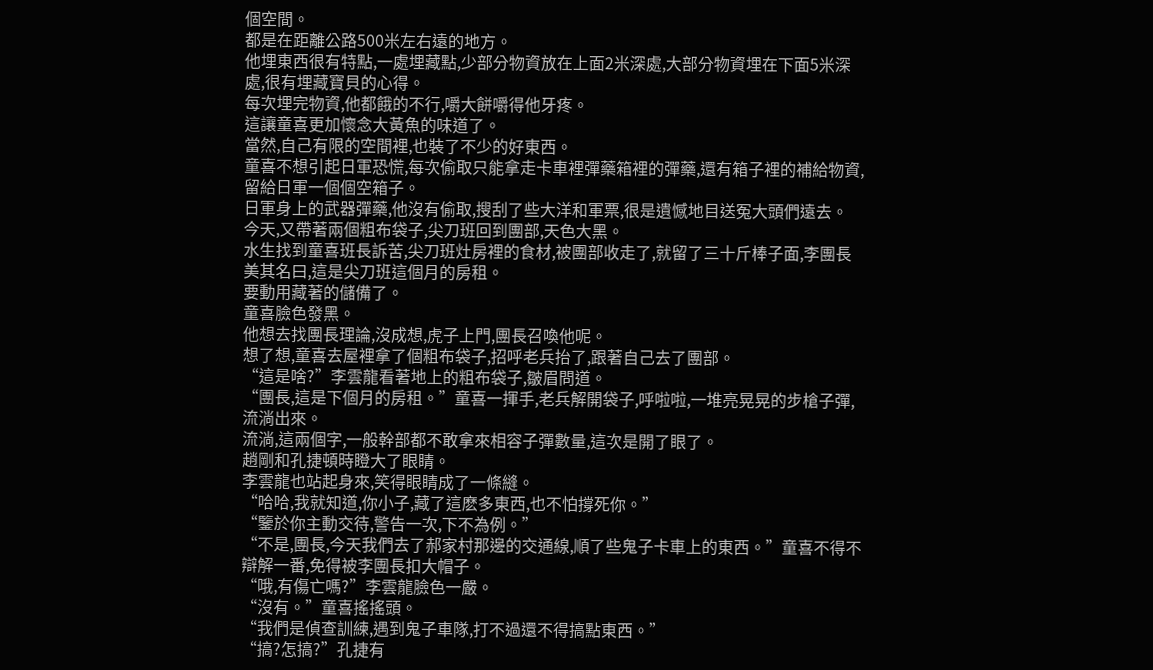個空間。
都是在距離公路500米左右遠的地方。
他埋東西很有特點,一處埋藏點,少部分物資放在上面2米深處,大部分物資埋在下面5米深處,很有埋藏寶貝的心得。
每次埋完物資,他都餓的不行,嚼大餅嚼得他牙疼。
這讓童喜更加懷念大黃魚的味道了。
當然,自己有限的空間裡,也裝了不少的好東西。
童喜不想引起日軍恐慌,每次偷取只能拿走卡車裡彈藥箱裡的彈藥,還有箱子裡的補給物資,留給日軍一個個空箱子。
日軍身上的武器彈藥,他沒有偷取,搜刮了些大洋和軍票,很是遺憾地目送冤大頭們遠去。
今天,又帶著兩個粗布袋子,尖刀班回到團部,天色大黑。
水生找到童喜班長訴苦,尖刀班灶房裡的食材,被團部收走了,就留了三十斤棒子面,李團長美其名曰,這是尖刀班這個月的房租。
要動用藏著的儲備了。
童喜臉色發黑。
他想去找團長理論,沒成想,虎子上門,團長召喚他呢。
想了想,童喜去屋裡拿了個粗布袋子,招呼老兵抬了,跟著自己去了團部。
“這是啥?”李雲龍看著地上的粗布袋子,皺眉問道。
“團長,這是下個月的房租。”童喜一揮手,老兵解開袋子,呼啦啦,一堆亮晃晃的步槍子彈,流淌出來。
流淌,這兩個字,一般幹部都不敢拿來相容子彈數量,這次是開了眼了。
趙剛和孔捷頓時瞪大了眼睛。
李雲龍也站起身來,笑得眼睛成了一條縫。
“哈哈,我就知道,你小子,藏了這麽多東西,也不怕撐死你。”
“鑒於你主動交待,警告一次,下不為例。”
“不是,團長,今天我們去了郝家村那邊的交通線,順了些鬼子卡車上的東西。”童喜不得不辯解一番,免得被李團長扣大帽子。
“哦,有傷亡嗎?”李雲龍臉色一嚴。
“沒有。”童喜搖搖頭。
“我們是偵查訓練,遇到鬼子車隊,打不過還不得搞點東西。”
“搞?怎搞?”孔捷有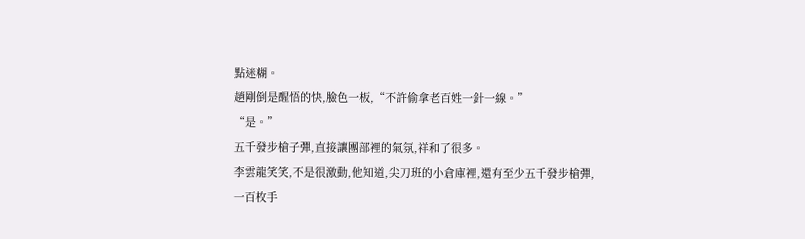點迷糊。
趙剛倒是醒悟的快,臉色一板,“不許偷拿老百姓一針一線。”
“是。”
五千發步槍子彈,直接讓團部裡的氣氛,祥和了很多。
李雲龍笑笑,不是很激動,他知道,尖刀班的小倉庫裡,還有至少五千發步槍彈,一百枚手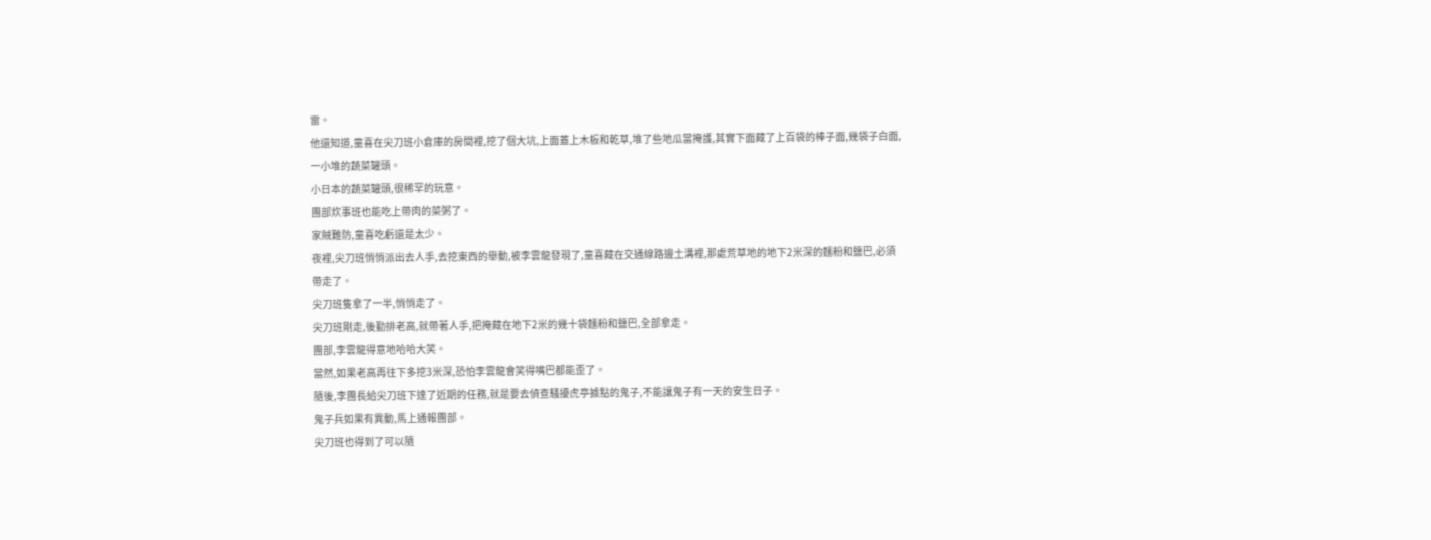雷。
他還知道,童喜在尖刀班小倉庫的房間裡,挖了個大坑,上面蓋上木板和乾草,堆了些地瓜當掩護,其實下面藏了上百袋的棒子面,幾袋子白面,一小堆的蔬菜罐頭。
小日本的蔬菜罐頭,很稀罕的玩意。
團部炊事班也能吃上帶肉的菜粥了。
家賊難防,童喜吃虧還是太少。
夜裡,尖刀班悄悄派出去人手,去挖東西的舉動,被李雲龍發現了,童喜藏在交通線路邊土溝裡,那處荒草地的地下2米深的麵粉和鹽巴,必須帶走了。
尖刀班隻拿了一半,悄悄走了。
尖刀班剛走,後勤排老高,就帶著人手,把掩藏在地下2米的幾十袋麵粉和鹽巴,全部拿走。
團部,李雲龍得意地哈哈大笑。
當然,如果老高再往下多挖3米深,恐怕李雲龍會笑得嘴巴都能歪了。
隨後,李團長給尖刀班下達了近期的任務,就是要去偵查騷擾虎亭據點的鬼子,不能讓鬼子有一天的安生日子。
鬼子兵如果有異動,馬上通報團部。
尖刀班也得到了可以隨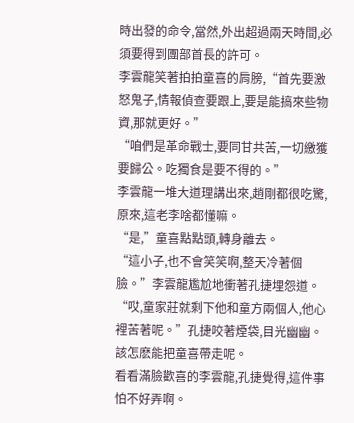時出發的命令,當然,外出超過兩天時間,必須要得到團部首長的許可。
李雲龍笑著拍拍童喜的肩膀,“首先要激怒鬼子,情報偵查要跟上,要是能搞來些物資,那就更好。”
“咱們是革命戰士,要同甘共苦,一切繳獲要歸公。吃獨食是要不得的。”
李雲龍一堆大道理講出來,趙剛都很吃驚,原來,這老李啥都懂嘛。
“是,”童喜點點頭,轉身離去。
“這小子,也不會笑笑啊,整天冷著個臉。”李雲龍尷尬地衝著孔捷埋怨道。
“哎,童家莊就剩下他和童方兩個人,他心裡苦著呢。”孔捷咬著煙袋,目光幽幽。
該怎麽能把童喜帶走呢。
看看滿臉歡喜的李雲龍,孔捷覺得,這件事怕不好弄啊。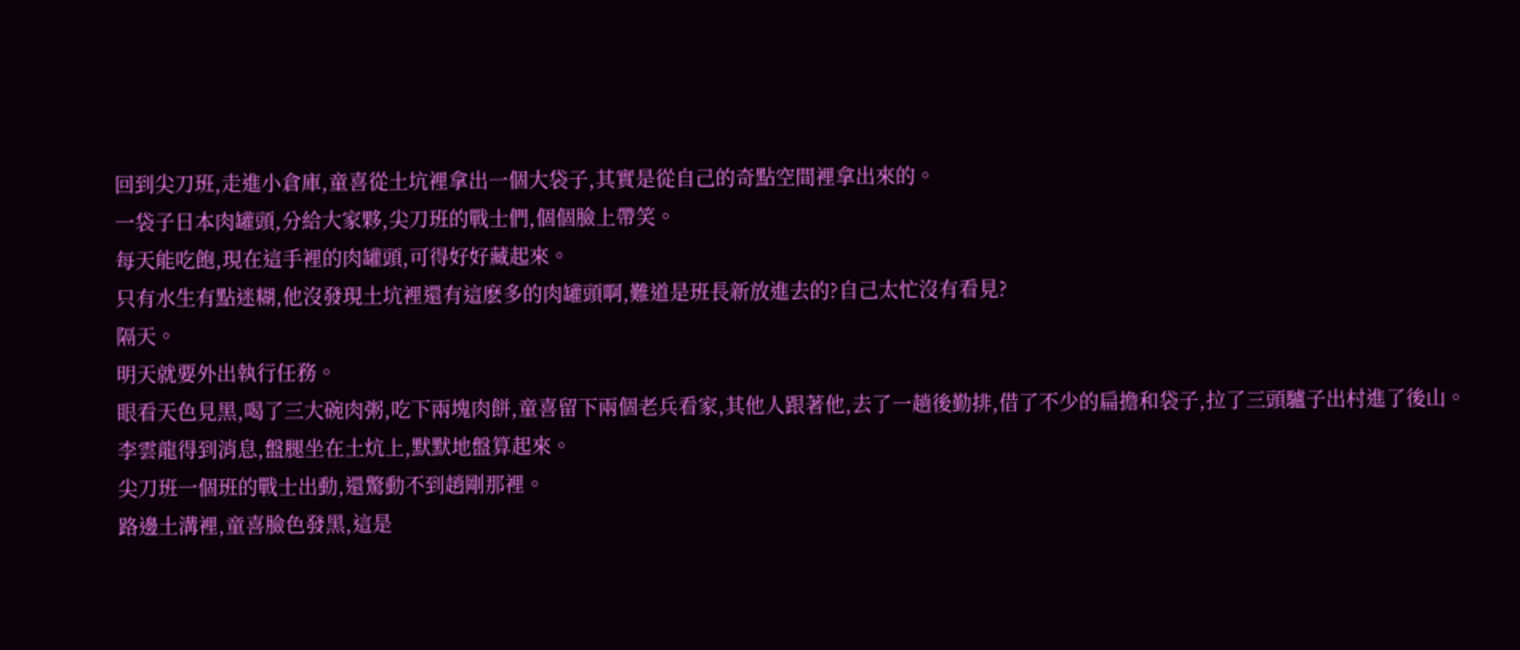回到尖刀班,走進小倉庫,童喜從土坑裡拿出一個大袋子,其實是從自己的奇點空間裡拿出來的。
一袋子日本肉罐頭,分給大家夥,尖刀班的戰士們,個個臉上帶笑。
每天能吃飽,現在這手裡的肉罐頭,可得好好藏起來。
只有水生有點迷糊,他沒發現土坑裡還有這麽多的肉罐頭啊,難道是班長新放進去的?自己太忙沒有看見?
隔天。
明天就要外出執行任務。
眼看天色見黑,喝了三大碗肉粥,吃下兩塊肉餅,童喜留下兩個老兵看家,其他人跟著他,去了一趟後勤排,借了不少的扁擔和袋子,拉了三頭驢子出村進了後山。
李雲龍得到消息,盤腿坐在土炕上,默默地盤算起來。
尖刀班一個班的戰士出動,還驚動不到趙剛那裡。
路邊土溝裡,童喜臉色發黑,這是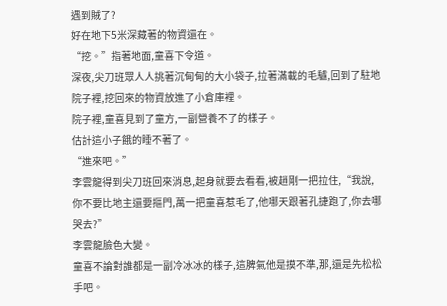遇到賊了?
好在地下5米深藏著的物資還在。
“挖。”指著地面,童喜下令道。
深夜,尖刀班眾人人挑著沉甸甸的大小袋子,拉著滿載的毛驢,回到了駐地院子裡,挖回來的物資放進了小倉庫裡。
院子裡,童喜見到了童方,一副營養不了的樣子。
估計這小子餓的睡不著了。
“進來吧。”
李雲龍得到尖刀班回來消息,起身就要去看看,被趙剛一把拉住,“我說,你不要比地主還要摳門,萬一把童喜惹毛了,他哪天跟著孔捷跑了,你去哪哭去?”
李雲龍臉色大變。
童喜不論對誰都是一副冷冰冰的樣子,這脾氣他是摸不準,那,還是先松松手吧。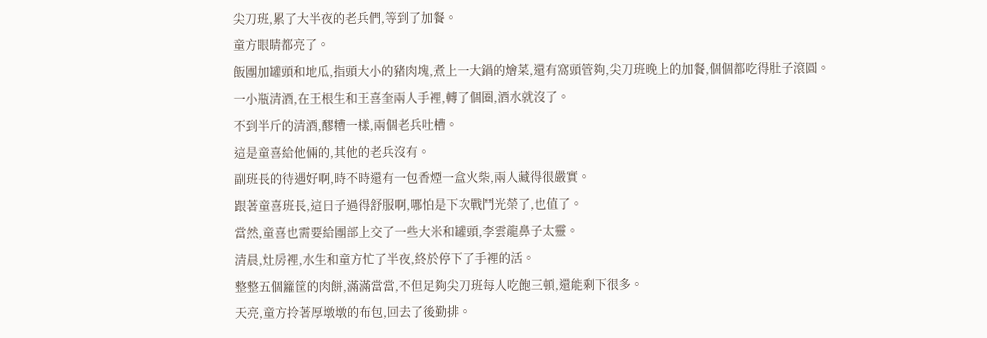尖刀班,累了大半夜的老兵們,等到了加餐。
童方眼睛都亮了。
飯團加罐頭和地瓜,指頭大小的豬肉塊,煮上一大鍋的燴菜,還有窩頭管夠,尖刀班晚上的加餐,個個都吃得肚子滾圓。
一小瓶清酒,在王根生和王喜奎兩人手裡,轉了個圈,酒水就沒了。
不到半斤的清酒,醪糟一樣,兩個老兵吐槽。
這是童喜給他倆的,其他的老兵沒有。
副班長的待遇好啊,時不時還有一包香煙一盒火柴,兩人藏得很嚴實。
跟著童喜班長,這日子過得舒服啊,哪怕是下次戰鬥光榮了,也值了。
當然,童喜也需要給團部上交了一些大米和罐頭,李雲龍鼻子太靈。
清晨,灶房裡,水生和童方忙了半夜,終於停下了手裡的活。
整整五個籮筐的肉餅,滿滿當當,不但足夠尖刀班每人吃飽三頓,還能剩下很多。
天亮,童方拎著厚墩墩的布包,回去了後勤排。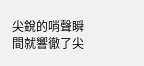尖銳的哨聲瞬間就響徹了尖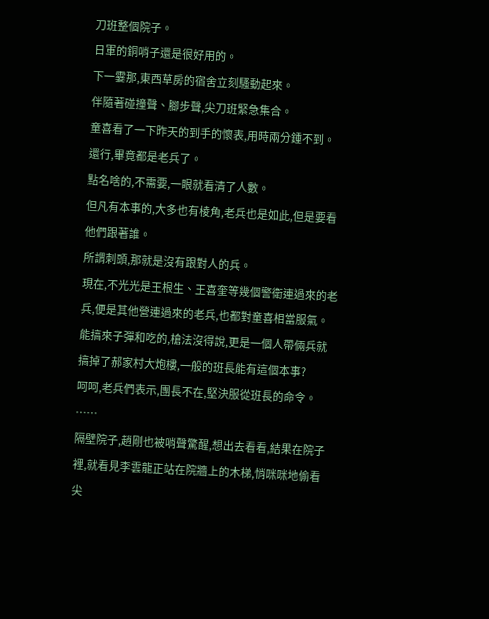刀班整個院子。
日軍的銅哨子還是很好用的。
下一霎那,東西草房的宿舍立刻騷動起來。
伴隨著碰撞聲、腳步聲,尖刀班緊急集合。
童喜看了一下昨天的到手的懷表,用時兩分鍾不到。
還行,畢竟都是老兵了。
點名啥的,不需要,一眼就看清了人數。
但凡有本事的,大多也有棱角,老兵也是如此,但是要看他們跟著誰。
所謂刺頭,那就是沒有跟對人的兵。
現在,不光光是王根生、王喜奎等幾個警衛連過來的老兵,便是其他營連過來的老兵,也都對童喜相當服氣。
能搞來子彈和吃的,槍法沒得說,更是一個人帶倆兵就搞掉了郝家村大炮樓,一般的班長能有這個本事?
呵呵,老兵們表示,團長不在,堅決服從班長的命令。
……
隔壁院子,趙剛也被哨聲驚醒,想出去看看,結果在院子裡,就看見李雲龍正站在院牆上的木梯,悄咪咪地偷看尖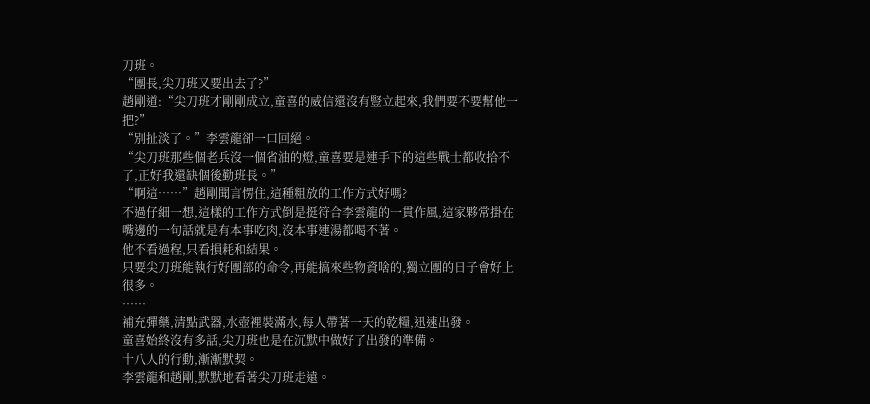刀班。
“團長,尖刀班又要出去了?”
趙剛道:“尖刀班才剛剛成立,童喜的威信還沒有豎立起來,我們要不要幫他一把?”
“別扯淡了。”李雲龍卻一口回絕。
“尖刀班那些個老兵沒一個省油的燈,童喜要是連手下的這些戰士都收拾不了,正好我還缺個後勤班長。”
“啊這……”趙剛聞言愣住,這種粗放的工作方式好嗎?
不過仔細一想,這樣的工作方式倒是挺符合李雲龍的一貫作風,這家夥常掛在嘴邊的一句話就是有本事吃肉,沒本事連湯都喝不著。
他不看過程,只看損耗和結果。
只要尖刀班能執行好團部的命令,再能搞來些物資啥的,獨立團的日子會好上很多。
……
補充彈藥,清點武器,水壺裡裝滿水,每人帶著一天的乾糧,迅速出發。
童喜始終沒有多話,尖刀班也是在沉默中做好了出發的準備。
十八人的行動,漸漸默契。
李雲龍和趙剛,默默地看著尖刀班走遠。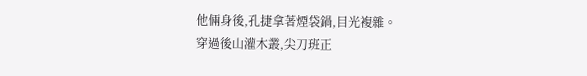他倆身後,孔捷拿著煙袋鍋,目光複雜。
穿過後山灌木叢,尖刀班正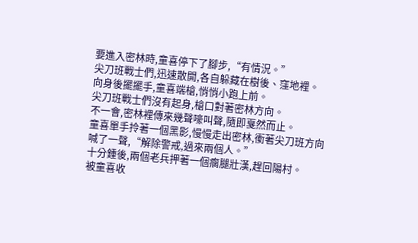要進入密林時,童喜停下了腳步,“有情況。”
尖刀班戰士們,迅速散開,各自躲藏在樹後、窪地裡。
向身後擺擺手,童喜端槍,悄悄小跑上前。
尖刀班戰士們沒有起身,槍口對著密林方向。
不一會,密林裡傳來幾聲嚎叫聲,隨即戛然而止。
童喜單手拎著一個黑影,慢慢走出密林,衝著尖刀班方向喊了一聲,“解除警戒,過來兩個人。”
十分鍾後,兩個老兵押著一個瘸腿壯漢,趕回陽村。
被童喜收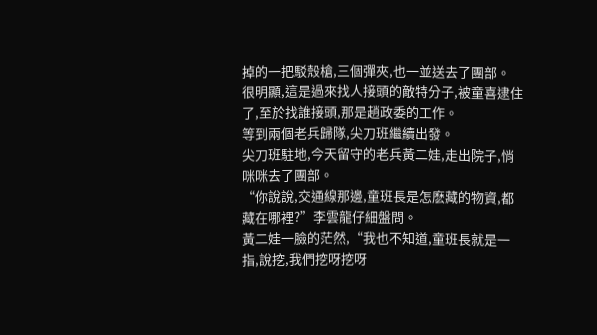掉的一把駁殼槍,三個彈夾,也一並送去了團部。
很明顯,這是過來找人接頭的敵特分子,被童喜逮住了,至於找誰接頭,那是趙政委的工作。
等到兩個老兵歸隊,尖刀班繼續出發。
尖刀班駐地,今天留守的老兵黃二娃,走出院子,悄咪咪去了團部。
“你說說,交通線那邊,童班長是怎麽藏的物資,都藏在哪裡?”李雲龍仔細盤問。
黃二娃一臉的茫然,“我也不知道,童班長就是一指,說挖,我們挖呀挖呀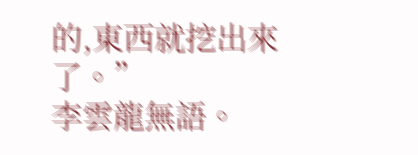的,東西就挖出來了。”
李雲龍無語。